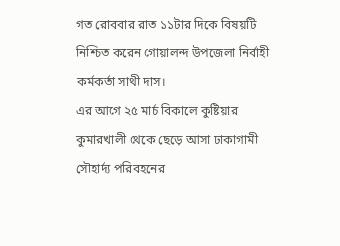গত রোববার রাত ১১টার দিকে বিষয়টি নিশ্চিত করেন গোয়ালন্দ উপজেলা নির্বাহী কর্মকর্তা সাথী দাস।
এর আগে ২৫ মার্চ বিকালে কুষ্টিয়ার কুমারখালী থেকে ছেড়ে আসা ঢাকাগামী সৌহার্দ্য পরিবহনের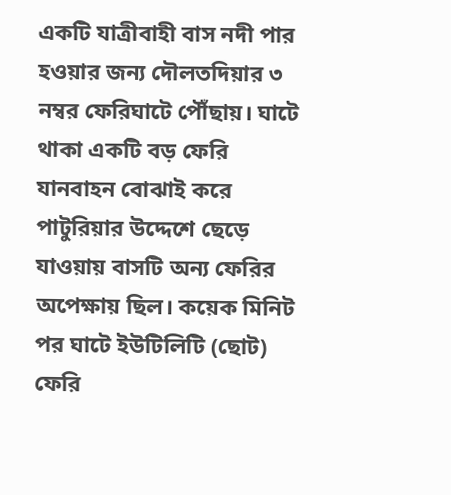একটি যাত্রীবাহী বাস নদী পার হওয়ার জন্য দৌলতদিয়ার ৩ নম্বর ফেরিঘাটে পৌঁছায়। ঘাটে থাকা একটি বড় ফেরি যানবাহন বোঝাই করে পাটুরিয়ার উদ্দেশে ছেড়ে যাওয়ায় বাসটি অন্য ফেরির অপেক্ষায় ছিল। কয়েক মিনিট পর ঘাটে ইউটিলিটি (ছোট) ফেরি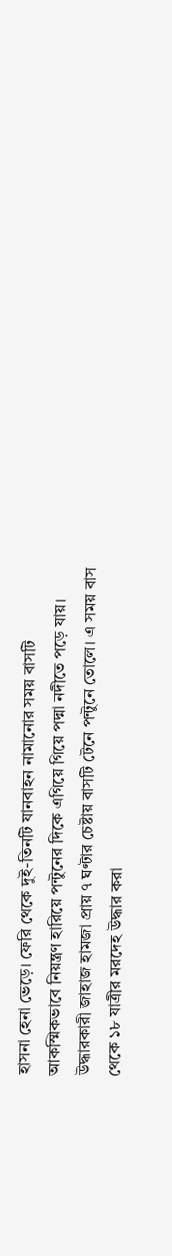হাসনা হেনা ভেড়ে। ফেরি থেকে দুই-তিনটি যানবাহন নামানোর সময় বাসটি আকস্মিকভাবে নিয়ন্ত্রণ হারিয়ে পন্টুনের দিকে এগিয়ে গিয়ে পদ্মা নদীতে পড়ে যায়।
উদ্ধারকারী জাহাজ হামজা প্রায় ৭ ঘণ্টার চেষ্টায় বাসটি টেনে পন্টুনে তোলে। এ সময় বাস থেকে ১৮ যাত্রীর মরদেহ উদ্ধার করা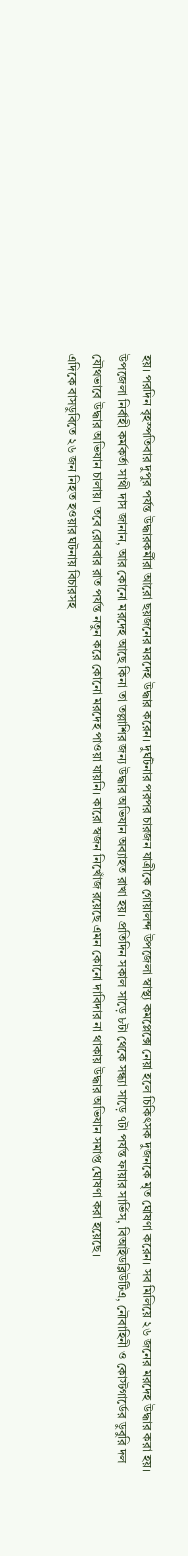হয়। পরদিন বৃহস্পতিবার দুপুর পর্যন্ত উদ্ধারকর্মীরা আরো ছয়জনের মরদেহ উদ্ধার করেন। দুর্ঘটনার পরপর চারজন যাত্রীকে গোয়ালন্দ উপজেলা স্বাস্থ্য কমপ্লেক্সে নেয়া হলে চিকিৎসক দুজনকে মৃত ঘোষণা করেন। সব মিলিয়ে ২৬ জনের মরদেহ উদ্ধার করা হয়।
উপজেলা নির্বাহী কর্মকর্তা সাথী দাস জানান, আর কোনো মরদেহ আছে কিনা তা তল্লাশির জন্য উদ্ধার অভিযান অব্যাহত রাখা হয়। প্রতিদিন সকাল সাড়ে ৮টা থেকে সন্ধ্যা সাড়ে ৭টা পর্যন্ত ফায়ার সার্ভিস, বিআইডব্লিউটিএ, নৌবাহিনী ও কোস্টগার্ডের ডুবুরি দল যৌথভাবে উদ্ধার অভিযান চালায়। তবে রোববার রাত পর্যন্ত নতুন করে কোনো মরদেহ পাওয়া যায়নি। কারো স্বজন নিখোঁজ রয়েছে এমন কোনো দাবিদার না থাকায় উদ্ধার অভিযান সমাপ্ত ঘোষণা করা হয়েছে।
এদিকে বাসডুবিতে ২৬ জন নিহত হওয়ার ঘটনায় বিচারসহ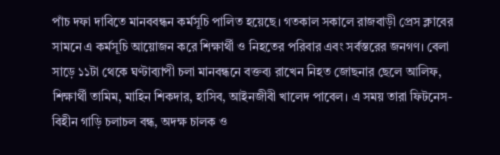পাঁচ দফা দাবিতে মানববন্ধন কর্মসূচি পালিত হয়েছে। গতকাল সকালে রাজবাড়ী প্রেস ক্লাবের সামনে এ কর্মসূচি আয়োজন করে শিক্ষার্থী ও নিহতের পরিবার এবং সর্বস্তরের জনগণ। বেলা সাড়ে ১১টা থেকে ঘণ্টাব্যাপী চলা মানবন্ধনে বক্তব্য রাখেন নিহত জোছনার ছেলে আলিফ, শিক্ষার্থী তামিম, মাহিন শিকদার, হাসিব, আইনজীবী খালেদ পাবেল। এ সময় তারা ফিটনেস-বিহীন গাড়ি চলাচল বন্ধ, অদক্ষ চালক ও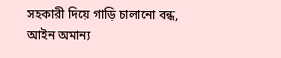সহকারী দিয়ে গাড়ি চালানো বন্ধ, আইন অমান্য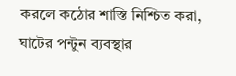করলে কঠোর শাস্তি নিশ্চিত করা, ঘাটের পন্টুন ব্যবস্থার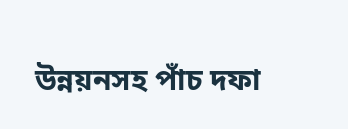উন্নয়নসহ পাঁচ দফা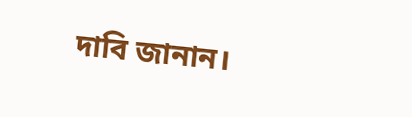দাবি জানান।